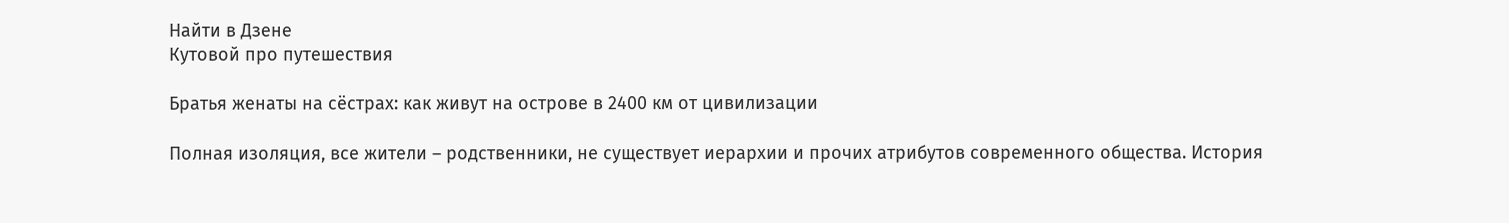Найти в Дзене
Кутовой про путешествия

Братья женаты на сёстрах: как живут на острове в 2400 км от цивилизации

Полная изоляция, все жители – родственники, не существует иерархии и прочих атрибутов современного общества. История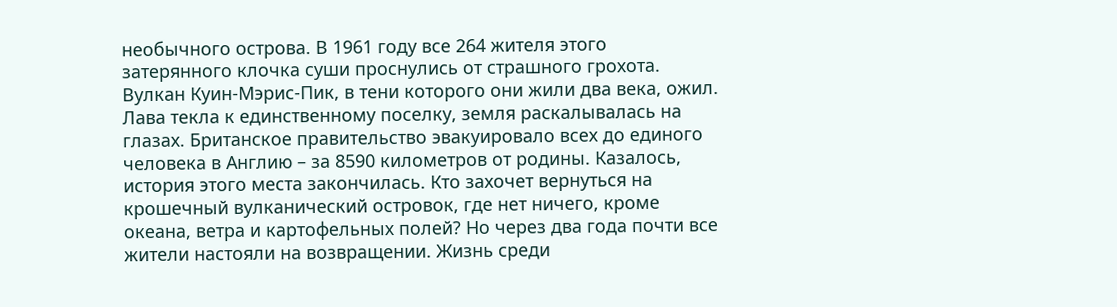необычного острова. В 1961 году все 264 жителя этого затерянного клочка суши проснулись от страшного грохота. Вулкан Куин-Мэрис-Пик, в тени которого они жили два века, ожил. Лава текла к единственному поселку, земля раскалывалась на глазах. Британское правительство эвакуировало всех до единого человека в Англию – за 8590 километров от родины. Казалось, история этого места закончилась. Кто захочет вернуться на крошечный вулканический островок, где нет ничего, кроме океана, ветра и картофельных полей? Но через два года почти все жители настояли на возвращении. Жизнь среди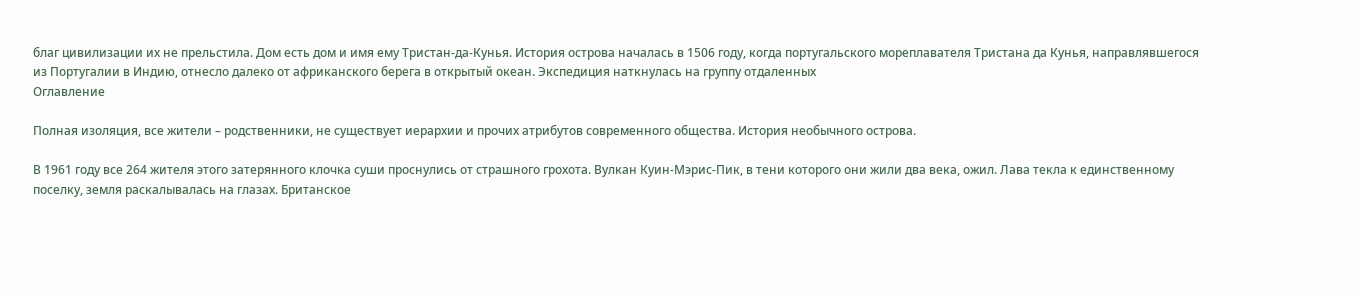благ цивилизации их не прельстила. Дом есть дом и имя ему Тристан-да-Кунья. История острова началась в 1506 году, когда португальского мореплавателя Тристана да Кунья, направлявшегося из Португалии в Индию, отнесло далеко от африканского берега в открытый океан. Экспедиция наткнулась на группу отдаленных
Оглавление

Полная изоляция, все жители – родственники, не существует иерархии и прочих атрибутов современного общества. История необычного острова.

В 1961 году все 264 жителя этого затерянного клочка суши проснулись от страшного грохота. Вулкан Куин-Мэрис-Пик, в тени которого они жили два века, ожил. Лава текла к единственному поселку, земля раскалывалась на глазах. Британское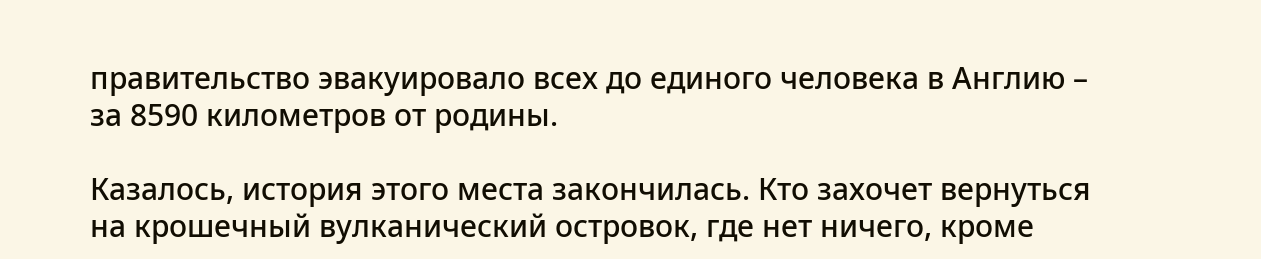правительство эвакуировало всех до единого человека в Англию – за 8590 километров от родины.

Казалось, история этого места закончилась. Кто захочет вернуться на крошечный вулканический островок, где нет ничего, кроме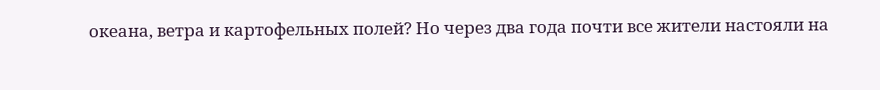океана, ветра и картофельных полей? Но через два года почти все жители настояли на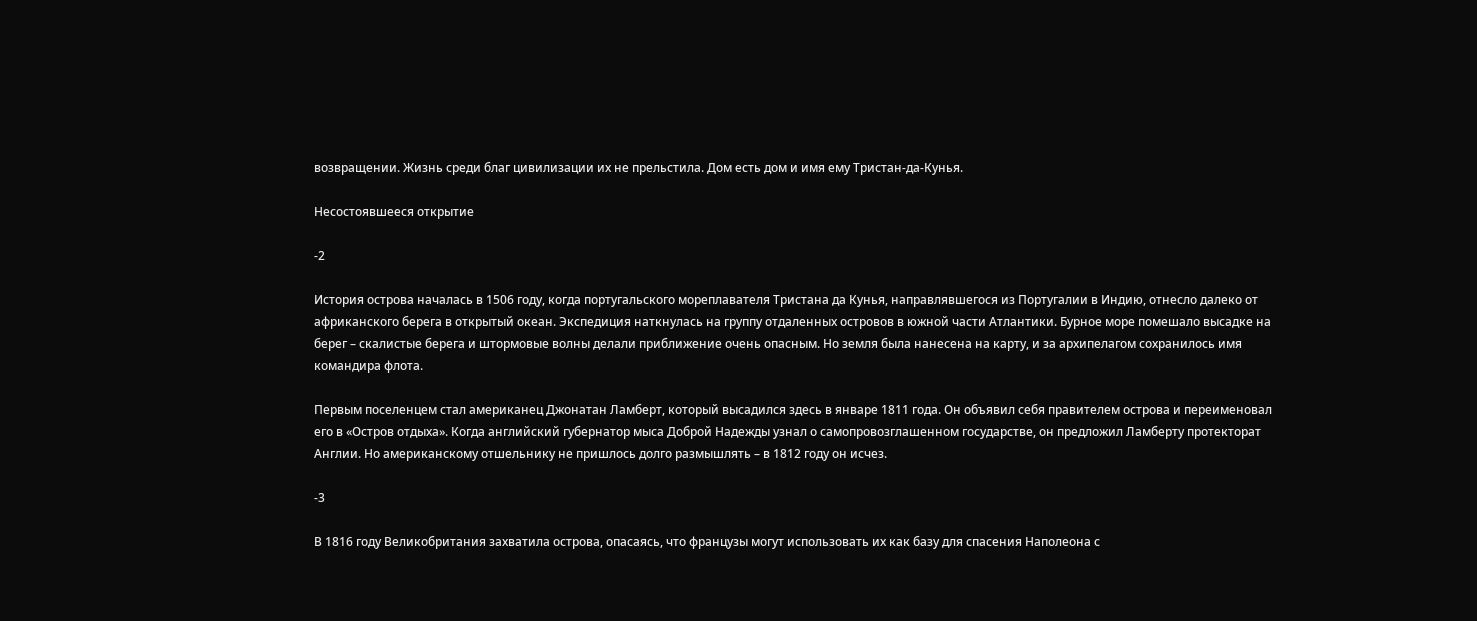возвращении. Жизнь среди благ цивилизации их не прельстила. Дом есть дом и имя ему Тристан-да-Кунья.

Несостоявшееся открытие

-2

История острова началась в 1506 году, когда португальского мореплавателя Тристана да Кунья, направлявшегося из Португалии в Индию, отнесло далеко от африканского берега в открытый океан. Экспедиция наткнулась на группу отдаленных островов в южной части Атлантики. Бурное море помешало высадке на берег – скалистые берега и штормовые волны делали приближение очень опасным. Но земля была нанесена на карту, и за архипелагом сохранилось имя командира флота.

Первым поселенцем стал американец Джонатан Ламберт, который высадился здесь в январе 1811 года. Он объявил себя правителем острова и переименовал его в «Остров отдыха». Когда английский губернатор мыса Доброй Надежды узнал о самопровозглашенном государстве, он предложил Ламберту протекторат Англии. Но американскому отшельнику не пришлось долго размышлять – в 1812 году он исчез.

-3

В 1816 году Великобритания захватила острова, опасаясь, что французы могут использовать их как базу для спасения Наполеона с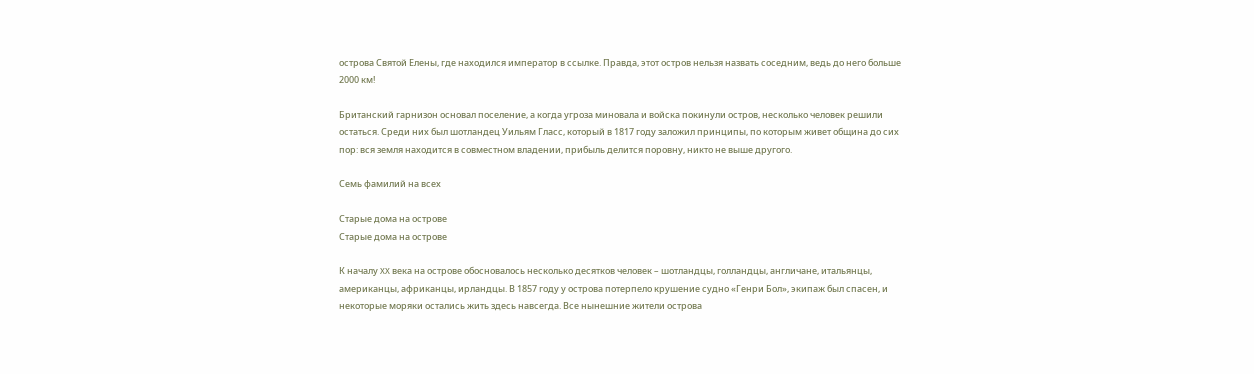острова Святой Елены, где находился император в ссылке. Правда, этот остров нельзя назвать соседним, ведь до него больше 2000 км!

Британский гарнизон основал поселение, а когда угроза миновала и войска покинули остров, несколько человек решили остаться. Среди них был шотландец Уильям Гласс, который в 1817 году заложил принципы, по которым живет община до сих пор: вся земля находится в совместном владении, прибыль делится поровну, никто не выше другого.

Семь фамилий на всех

Старые дома на острове
Старые дома на острове

К началу XX века на острове обосновалось несколько десятков человек – шотландцы, голландцы, англичане, итальянцы, американцы, африканцы, ирландцы. В 1857 году у острова потерпело крушение судно «Генри Бол», экипаж был спасен, и некоторые моряки остались жить здесь навсегда. Все нынешние жители острова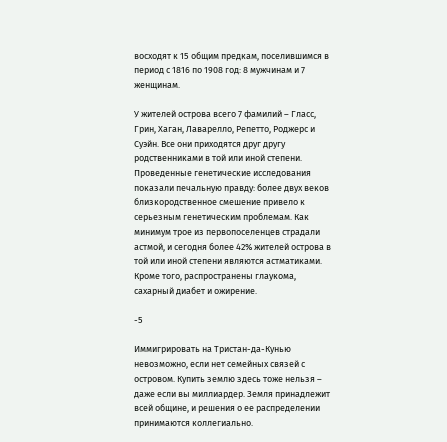восходят к 15 общим предкам, поселившимся в период с 1816 по 1908 год: 8 мужчинам и 7 женщинам.

У жителей острова всего 7 фамилий – Гласс, Грин, Хаган, Лаварелло, Репетто, Роджерс и Суэйн. Все они приходятся друг другу родственниками в той или иной степени. Проведенные генетические исследования показали печальную правду: более двух веков близкородственное смешение привело к серьезным генетическим проблемам. Как минимум трое из первопоселенцев страдали астмой, и сегодня более 42% жителей острова в той или иной степени являются астматиками. Кроме того, распространены глаукома, сахарный диабет и ожирение.

-5

Иммигрировать на Тристан-да-Кунью невозможно, если нет семейных связей с островом. Купить землю здесь тоже нельзя – даже если вы миллиардер. Земля принадлежит всей общине, и решения о ее распределении принимаются коллегиально.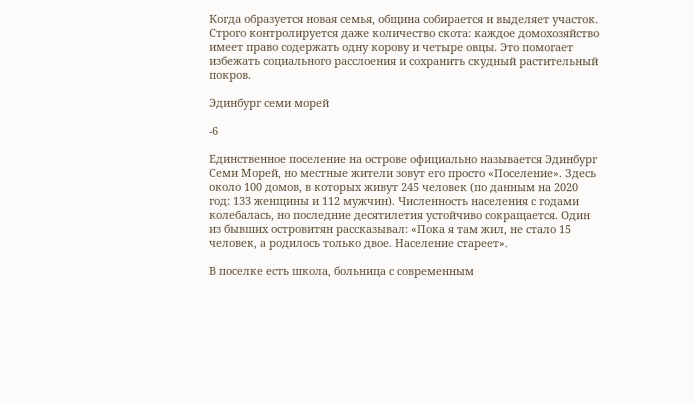Когда образуется новая семья, община собирается и выделяет участок. Строго контролируется даже количество скота: каждое домохозяйство имеет право содержать одну корову и четыре овцы. Это помогает избежать социального расслоения и сохранить скудный растительный покров.

Эдинбург семи морей

-6

Единственное поселение на острове официально называется Эдинбург Семи Морей, но местные жители зовут его просто «Поселение». Здесь около 100 домов, в которых живут 245 человек (по данным на 2020 год: 133 женщины и 112 мужчин). Численность населения с годами колебалась, но последние десятилетия устойчиво сокращается. Один из бывших островитян рассказывал: «Пока я там жил, не стало 15 человек, а родилось только двое. Население стареет».

В поселке есть школа, больница с современным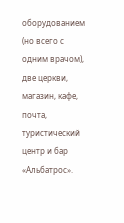оборудованием (но всего с одним врачом), две церкви, магазин, кафе, почта, туристический центр и бар «Альбатрос».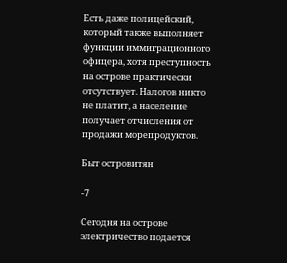Есть даже полицейский, который также выполняет функции иммиграционного офицера, хотя преступность на острове практически отсутствует. Налогов никто не платит, а население получает отчисления от продажи морепродуктов.

Быт островитян

-7

Сегодня на острове электричество подается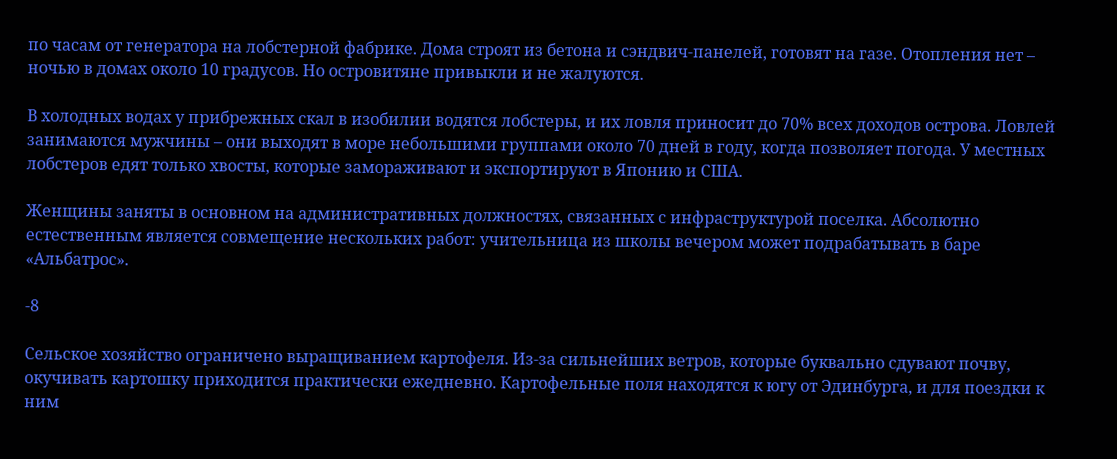по часам от генератора на лобстерной фабрике. Дома строят из бетона и сэндвич-панелей, готовят на газе. Отопления нет – ночью в домах около 10 градусов. Но островитяне привыкли и не жалуются.

В холодных водах у прибрежных скал в изобилии водятся лобстеры, и их ловля приносит до 70% всех доходов острова. Ловлей занимаются мужчины – они выходят в море небольшими группами около 70 дней в году, когда позволяет погода. У местных лобстеров едят только хвосты, которые замораживают и экспортируют в Японию и США.

Женщины заняты в основном на административных должностях, связанных с инфраструктурой поселка. Абсолютно естественным является совмещение нескольких работ: учительница из школы вечером может подрабатывать в баре «Альбатрос».

-8

Сельское хозяйство ограничено выращиванием картофеля. Из-за сильнейших ветров, которые буквально сдувают почву, окучивать картошку приходится практически ежедневно. Картофельные поля находятся к югу от Эдинбурга, и для поездки к ним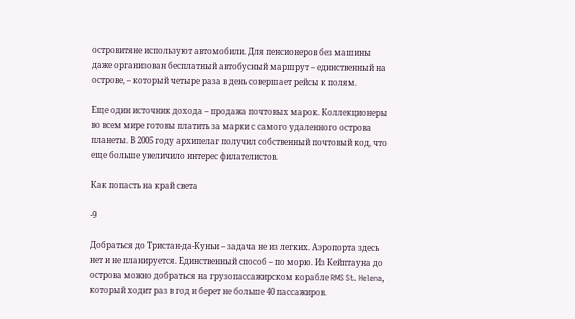островитяне используют автомобили. Для пенсионеров без машины даже организован бесплатный автобусный маршрут – единственный на острове, – который четыре раза в день совершает рейсы к полям.

Еще один источник дохода – продажа почтовых марок. Коллекционеры во всем мире готовы платить за марки с самого удаленного острова планеты. В 2005 году архипелаг получил собственный почтовый код, что еще больше увеличило интерес филателистов.

Как попасть на край света

-9

Добраться до Тристан-да-Куньи – задача не из легких. Аэропорта здесь нет и не планируется. Единственный способ – по морю. Из Кейптауна до острова можно добраться на грузопассажирском корабле RMS St. Helena, который ходит раз в год и берет не больше 40 пассажиров.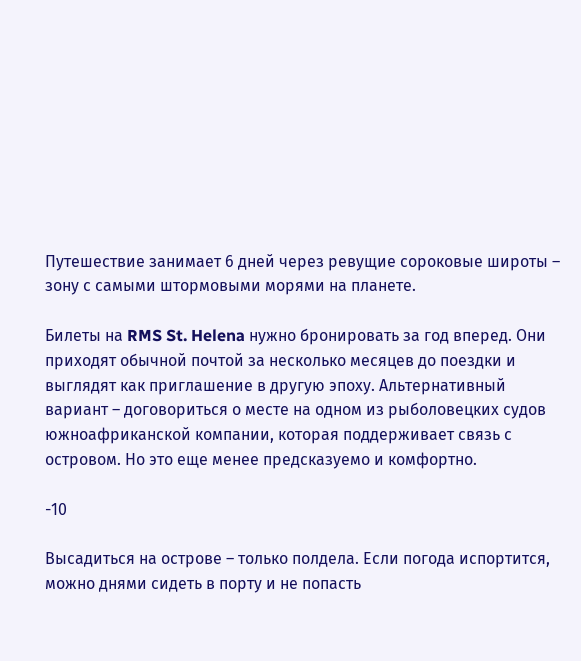Путешествие занимает 6 дней через ревущие сороковые широты – зону с самыми штормовыми морями на планете.

Билеты на RMS St. Helena нужно бронировать за год вперед. Они приходят обычной почтой за несколько месяцев до поездки и выглядят как приглашение в другую эпоху. Альтернативный вариант – договориться о месте на одном из рыболовецких судов южноафриканской компании, которая поддерживает связь с островом. Но это еще менее предсказуемо и комфортно.

-10

Высадиться на острове – только полдела. Если погода испортится, можно днями сидеть в порту и не попасть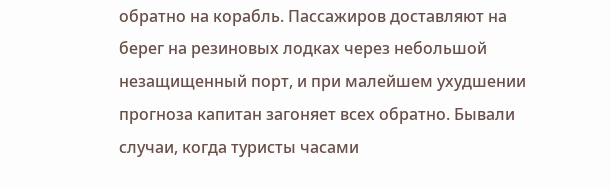обратно на корабль. Пассажиров доставляют на берег на резиновых лодках через небольшой незащищенный порт, и при малейшем ухудшении прогноза капитан загоняет всех обратно. Бывали случаи, когда туристы часами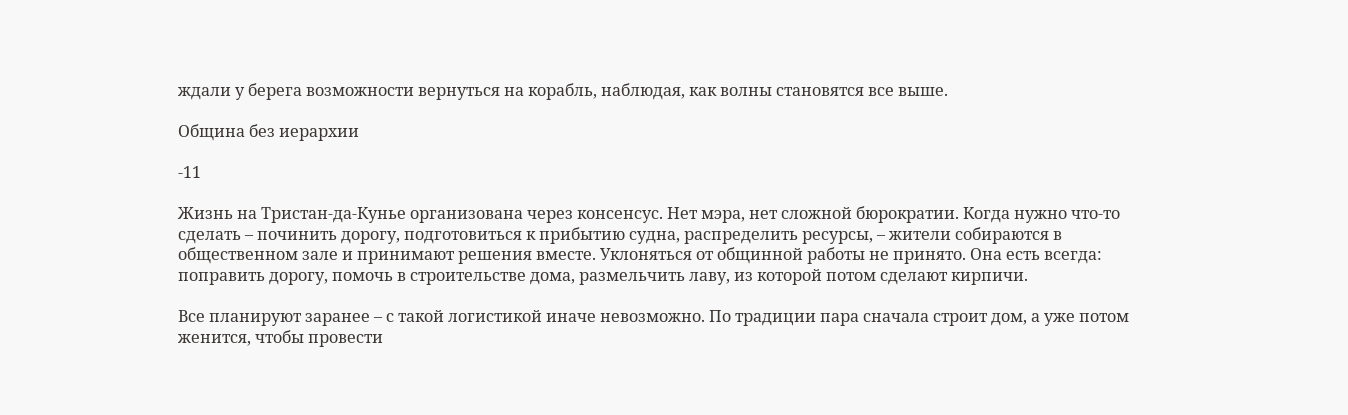ждали у берега возможности вернуться на корабль, наблюдая, как волны становятся все выше.

Община без иерархии

-11

Жизнь на Тристан-да-Кунье организована через консенсус. Нет мэра, нет сложной бюрократии. Когда нужно что-то сделать – починить дорогу, подготовиться к прибытию судна, распределить ресурсы, – жители собираются в общественном зале и принимают решения вместе. Уклоняться от общинной работы не принято. Она есть всегда: поправить дорогу, помочь в строительстве дома, размельчить лаву, из которой потом сделают кирпичи.

Все планируют заранее – с такой логистикой иначе невозможно. По традиции пара сначала строит дом, а уже потом женится, чтобы провести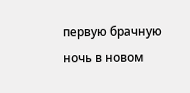первую брачную ночь в новом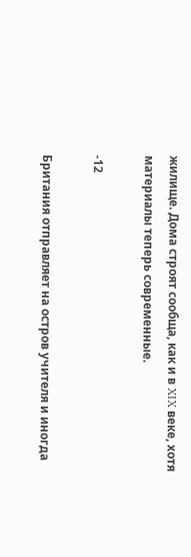жилище. Дома строят сообща, как и в XIX веке, хотя материалы теперь современные.

-12

Британия отправляет на остров учителя и иногда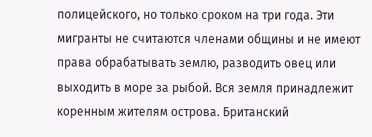полицейского, но только сроком на три года. Эти мигранты не считаются членами общины и не имеют права обрабатывать землю, разводить овец или выходить в море за рыбой. Вся земля принадлежит коренным жителям острова. Британский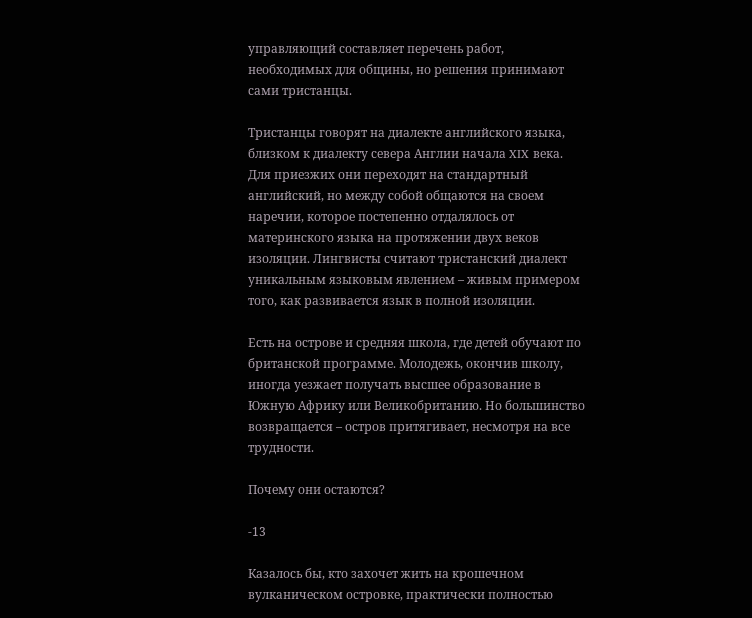управляющий составляет перечень работ, необходимых для общины, но решения принимают сами тристанцы.

Тристанцы говорят на диалекте английского языка, близком к диалекту севера Англии начала XIX века. Для приезжих они переходят на стандартный английский, но между собой общаются на своем наречии, которое постепенно отдалялось от материнского языка на протяжении двух веков изоляции. Лингвисты считают тристанский диалект уникальным языковым явлением – живым примером того, как развивается язык в полной изоляции.

Есть на острове и средняя школа, где детей обучают по британской программе. Молодежь, окончив школу, иногда уезжает получать высшее образование в Южную Африку или Великобританию. Но большинство возвращается – остров притягивает, несмотря на все трудности.

Почему они остаются?

-13

Казалось бы, кто захочет жить на крошечном вулканическом островке, практически полностью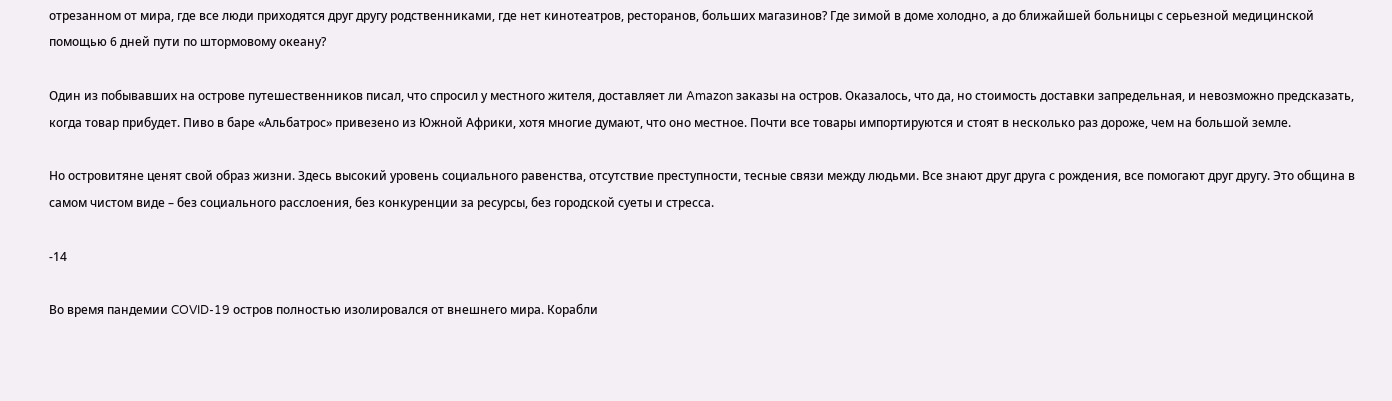отрезанном от мира, где все люди приходятся друг другу родственниками, где нет кинотеатров, ресторанов, больших магазинов? Где зимой в доме холодно, а до ближайшей больницы с серьезной медицинской помощью 6 дней пути по штормовому океану?

Один из побывавших на острове путешественников писал, что спросил у местного жителя, доставляет ли Amazon заказы на остров. Оказалось, что да, но стоимость доставки запредельная, и невозможно предсказать, когда товар прибудет. Пиво в баре «Альбатрос» привезено из Южной Африки, хотя многие думают, что оно местное. Почти все товары импортируются и стоят в несколько раз дороже, чем на большой земле.

Но островитяне ценят свой образ жизни. Здесь высокий уровень социального равенства, отсутствие преступности, тесные связи между людьми. Все знают друг друга с рождения, все помогают друг другу. Это община в самом чистом виде – без социального расслоения, без конкуренции за ресурсы, без городской суеты и стресса.

-14

Во время пандемии COVID-19 остров полностью изолировался от внешнего мира. Корабли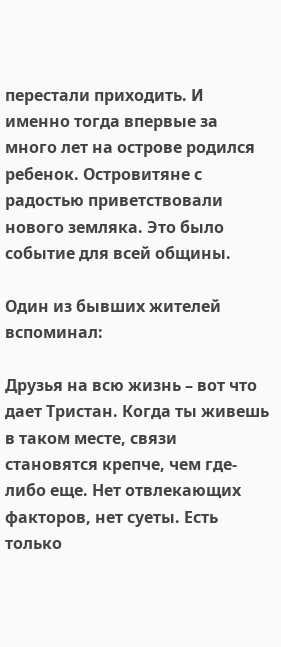перестали приходить. И именно тогда впервые за много лет на острове родился ребенок. Островитяне с радостью приветствовали нового земляка. Это было событие для всей общины.

Один из бывших жителей вспоминал:

Друзья на всю жизнь – вот что дает Тристан. Когда ты живешь в таком месте, связи становятся крепче, чем где-либо еще. Нет отвлекающих факторов, нет суеты. Есть только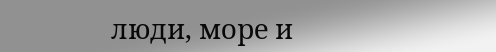люди, море и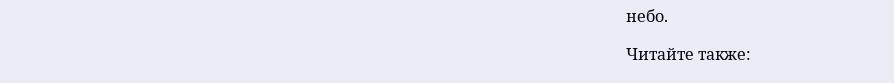небо.

Читайте также: